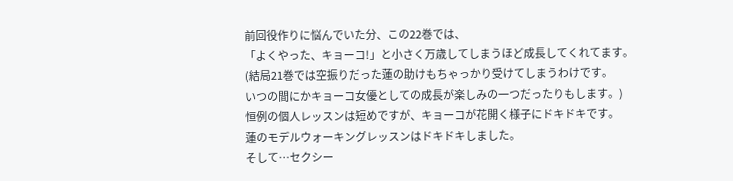前回役作りに悩んでいた分、この22巻では、
「よくやった、キョーコ!」と小さく万歳してしまうほど成長してくれてます。
(結局21巻では空振りだった蓮の助けもちゃっかり受けてしまうわけです。
いつの間にかキョーコ女優としての成長が楽しみの一つだったりもします。)
恒例の個人レッスンは短めですが、キョーコが花開く様子にドキドキです。
蓮のモデルウォーキングレッスンはドキドキしました。
そして…セクシー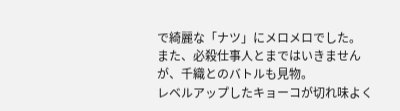で綺麗な「ナツ」にメロメロでした。
また、必殺仕事人とまではいきませんが、千織とのバトルも見物。
レベルアップしたキョーコが切れ味よく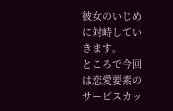彼女のいじめに対峙していきます。
ところで今回は恋愛要素のサービスカッ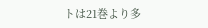トは21巻より多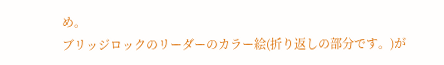め。
ブリッジロックのリーダーのカラー絵(折り返しの部分です。)が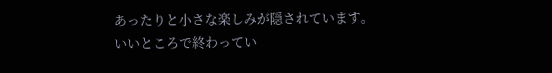あったりと小さな楽しみが隠されています。
いいところで終わってい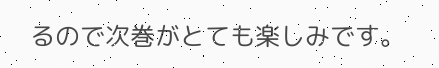るので次巻がとても楽しみです。